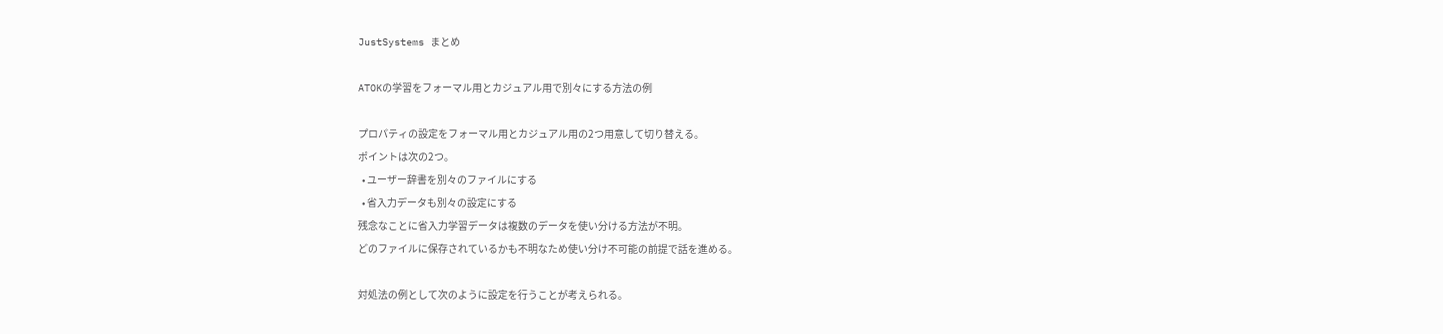JustSystems まとめ

ATOKの学習をフォーマル用とカジュアル用で別々にする方法の例

プロパティの設定をフォーマル用とカジュアル用の2つ用意して切り替える。
ポイントは次の2つ。
  • ユーザー辞書を別々のファイルにする
  • 省入力データも別々の設定にする
残念なことに省入力学習データは複数のデータを使い分ける方法が不明。
どのファイルに保存されているかも不明なため使い分け不可能の前提で話を進める。

対処法の例として次のように設定を行うことが考えられる。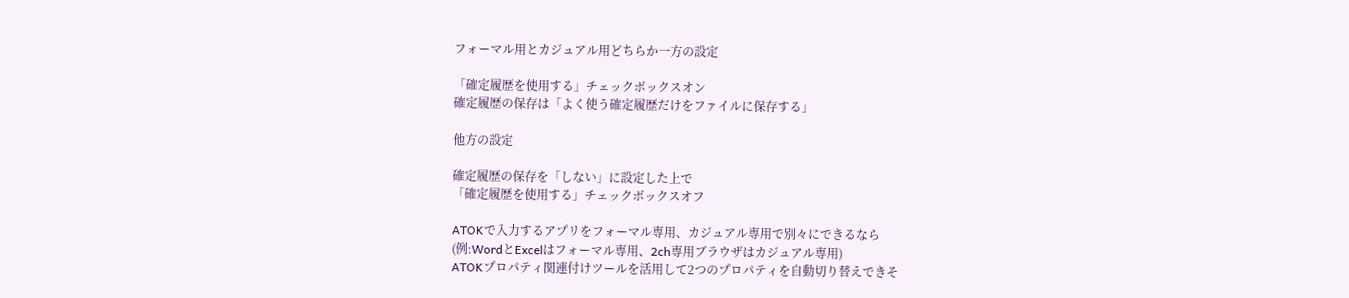フォーマル用とカジュアル用どちらか一方の設定

「確定履歴を使用する」チェックボックスオン
確定履歴の保存は「よく使う確定履歴だけをファイルに保存する」

他方の設定

確定履歴の保存を「しない」に設定した上で
「確定履歴を使用する」チェックボックスオフ

ATOKで入力するアプリをフォーマル専用、カジュアル専用で別々にできるなら
(例:WordとExcelはフォーマル専用、2ch専用ブラウザはカジュアル専用)
ATOKプロパティ関連付けツールを活用して2つのプロパティを自動切り替えできそ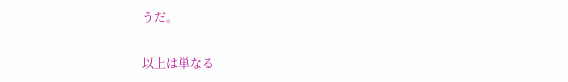うだ。

以上は単なる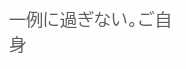一例に過ぎない。ご自身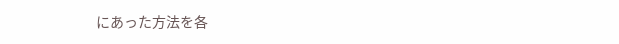にあった方法を各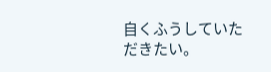自くふうしていただきたい。